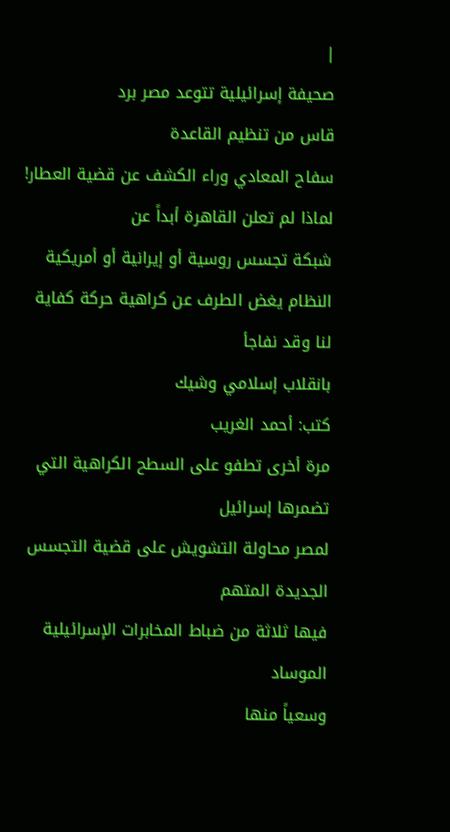|
صحيفة إسرائيلية تتوعد مصر برد
قاس من تنظيم القاعدة
سفاح المعادي وراء الكشف عن قضية العطار!
لماذا لم تعلن القاهرة أبداً عن
شبكة تجسس روسية أو إيرانية أو أمريكية
النظام يغض الطرف عن كراهية حركة كفاية لنا وقد نفاجأ
بانقلاب إسلامي وشيك
كتب: أحمد الغريب
مرة أخرى تطفو على السطح الكراهية التي تضمرها إسرائيل
لمصر محاولة التشويش على قضية التجسس الجديدة المتهم
فيها ثلاثة من ضباط المخابرات الإسرائيلية الموساد
وسعياً منها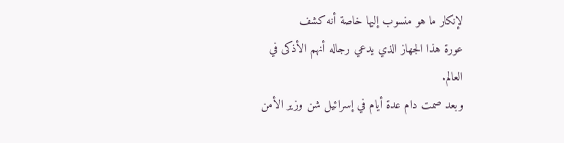لإنكار ما هو منسوب إليها خاصة أنه كشف
عورة هذا الجهاز الذي يدعي رجاله أنهم الأذكى في
العالم.
وبعد صمت دام عدة أيام في إسرائيل شن وزير الأمن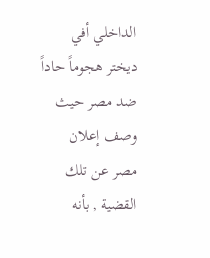الداخلي أفي ديختر هجوماً حاداً ضد مصر حيث وصف إعلان
مصر عن تلك القضية , بأنه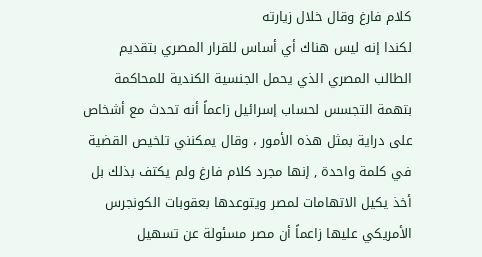كلام فارغ وقال خلال زيارته
لكندا إنه ليس هناك أي أساس للقرار المصري بتقديم
الطالب المصري الذي يحمل الجنسية الكندية للمحاكمة
بتهمة التجسس لحساب إسرائيل زاعماً أنه تحدث مع أشخاص
على دراية بمثل هذه الأمور ، وقال يمكنني تلخيص القضية
في كلمة واحدة , إنها مجرد كلام فارغ ولم يكتف بذلك بل
أخذ يكيل الاتهامات لمصر ويتوعدها بعقوبات الكونجرس
الأمريكي عليها زاعماً أن مصر مسئولة عن تسهيل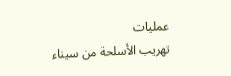عمليات
تهريب الأسلحة من سيناء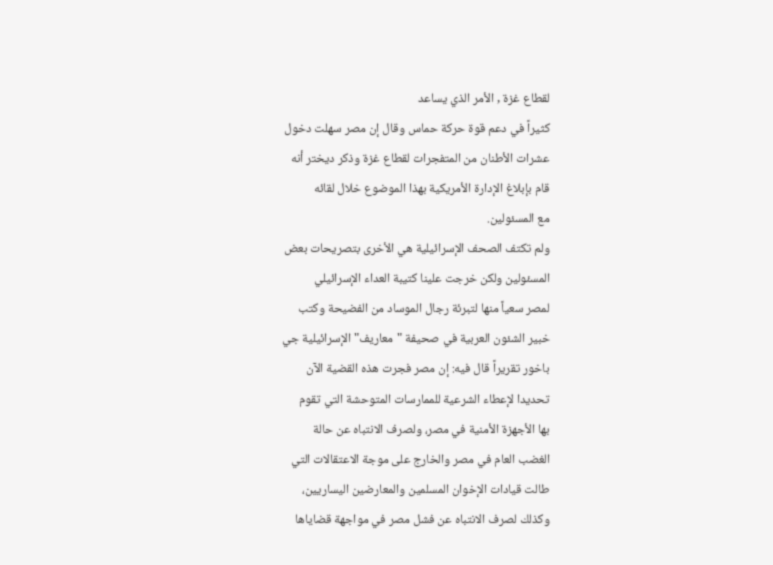لقطاع غزة , الأمر الذي يساعد
كثيراً في دعم قوة حركة حماس وقال إن مصر سهلت دخول
عشرات الأطنان من المتفجرات لقطاع غزة وذكر ديختر أنه
قام بإبلاغ الإدارة الأمريكية بهذا الموضوع خلال لقائه
مع المسئولين.
ولم تكتف الصحف الإسرائيلية هي الأخرى بتصريحات بعض
المسئولين ولكن خرجت علينا كتيبة العداء الإسرائيلي
لمصر سعياً منها لتبرئة رجال الموساد من الفضيحة وكتب
خبير الشئون العربية في صحيفة "معاريف" الإسرائيلية جي
باخور تقريراً قال فيه: إن مصر فجرت هذه القضية الآن
تحديدا لإعطاء الشرعية للممارسات المتوحشة التي تقوم
بها الأجهزة الأمنية في مصر، ولصرف الانتباه عن حالة
الغضب العام في مصر والخارج على موجة الاعتقالات التي
طالت قيادات الإخوان المسلمين والمعارضين اليساريين،
وكذلك لصرف الانتباه عن فشل مصر في مواجهة قضاياها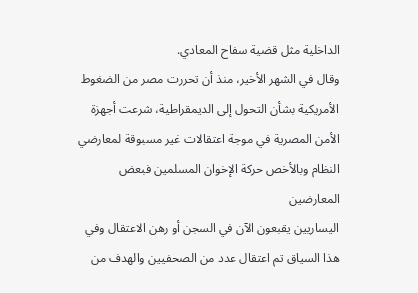الداخلية مثل قضية سفاح المعادي.
وقال في الشهر الأخير، منذ أن تحررت مصر من الضغوط
الأمريكية بشأن التحول إلى الديمقراطية، شرعت أجهزة
الأمن المصرية في موجة اعتقالات غير مسبوقة لمعارضي
النظام وبالأخص حركة الإخوان المسلمين فبعض المعارضين
اليساريين يقبعون الآن في السجن أو رهن الاعتقال وفي
هذا السياق تم اعتقال عدد من الصحفيين والهدف من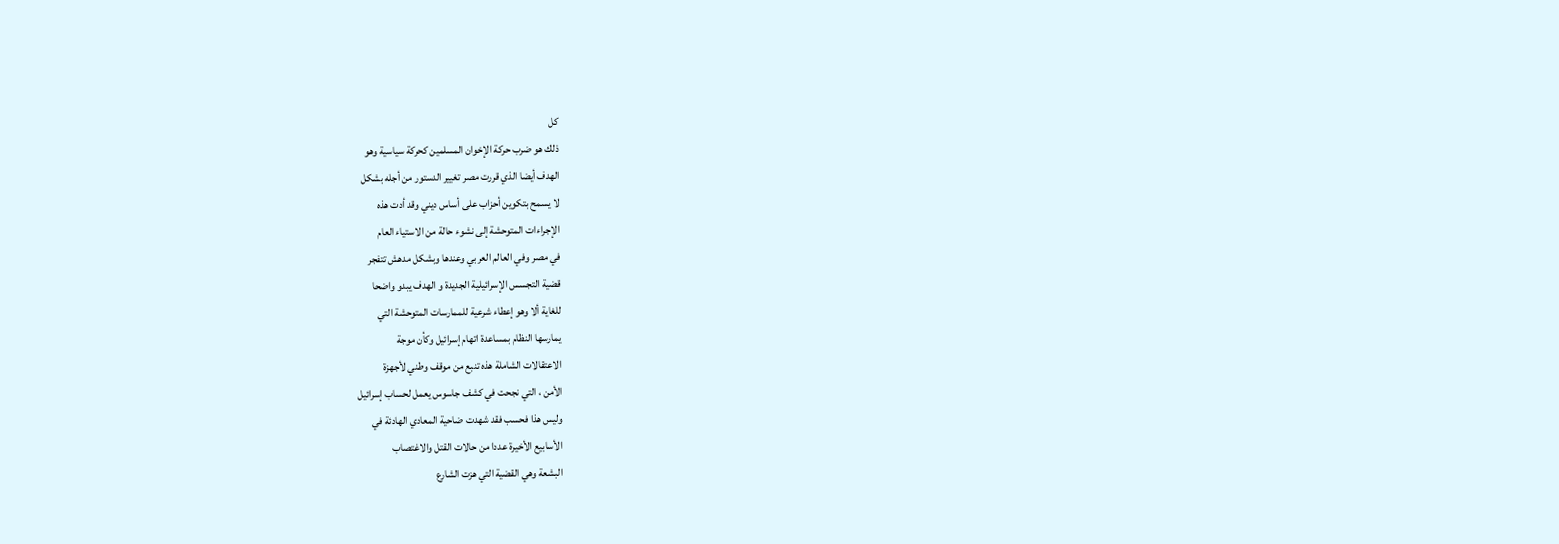كل
ذلك هو ضرب حركة الإخوان المسلمين كحركة سياسية وهو
الهدف أيضا الذي قررت مصر تغيير الدستور من أجله بشكل
لا يسمح بتكوين أحزاب على أساس ديني وقد أدت هذه
الإجراءات المتوحشة إلى نشوء حالة من الاستياء العام
في مصر وفي العالم العربي وعندها وبشكل مدهش تتفجر
قضية التجسس الإسرائيلية الجديدة و الهدف يبدو واضحا
للغاية ألا وهو إعطاء شرعية للممارسات المتوحشة التي
يمارسها النظام بمساعدة اتهام إسرائيل وكأن موجة
الاعتقالات الشاملة هذه تنبع من موقف وطني لأجهزة
الأمن ، التي نجحت في كشف جاسوس يعمل لحساب إسرائيل
وليس هذا فحسب فقد شهدت ضاحية المعادي الهادئة في
الأسابيع الأخيرة عددا من حالات القتل والاغتصاب
البشعة وهي القضية التي هزت الشارع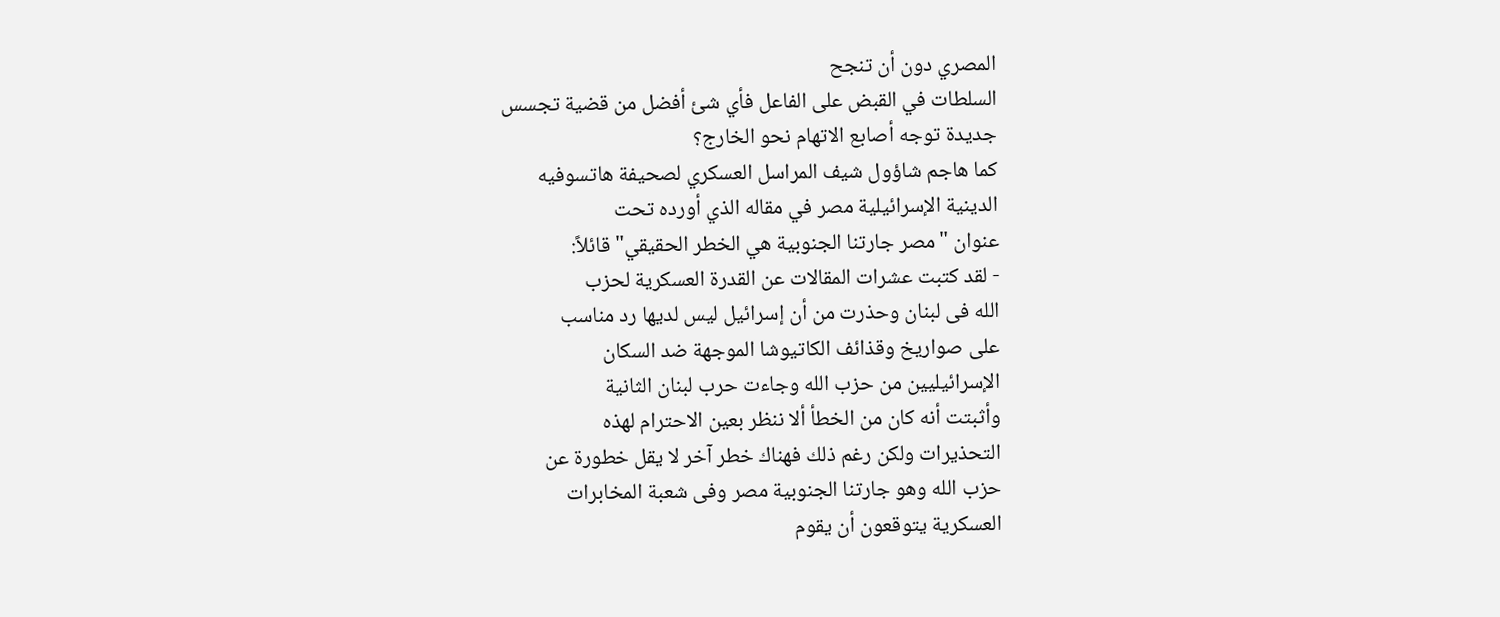المصري دون أن تنجح
السلطات في القبض على الفاعل فأي شئ أفضل من قضية تجسس
جديدة توجه أصابع الاتهام نحو الخارج؟
كما هاجم شاؤول شيف المراسل العسكري لصحيفة هاتسوفيه
الدينية الإسرائيلية مصر في مقاله الذي أورده تحت
عنوان "مصر جارتنا الجنوبية هي الخطر الحقيقي" قائلاً:
- لقد كتبت عشرات المقالات عن القدرة العسكرية لحزب
الله فى لبنان وحذرت من أن إسرائيل ليس لديها رد مناسب
على صواريخ وقذائف الكاتيوشا الموجهة ضد السكان
الإسرائيليين من حزب الله وجاءت حرب لبنان الثانية
وأثبتت أنه كان من الخطأ ألا ننظر بعين الاحترام لهذه
التحذيرات ولكن رغم ذلك فهناك خطر آخر لا يقل خطورة عن
حزب الله وهو جارتنا الجنوبية مصر وفى شعبة المخابرات
العسكرية يتوقعون أن يقوم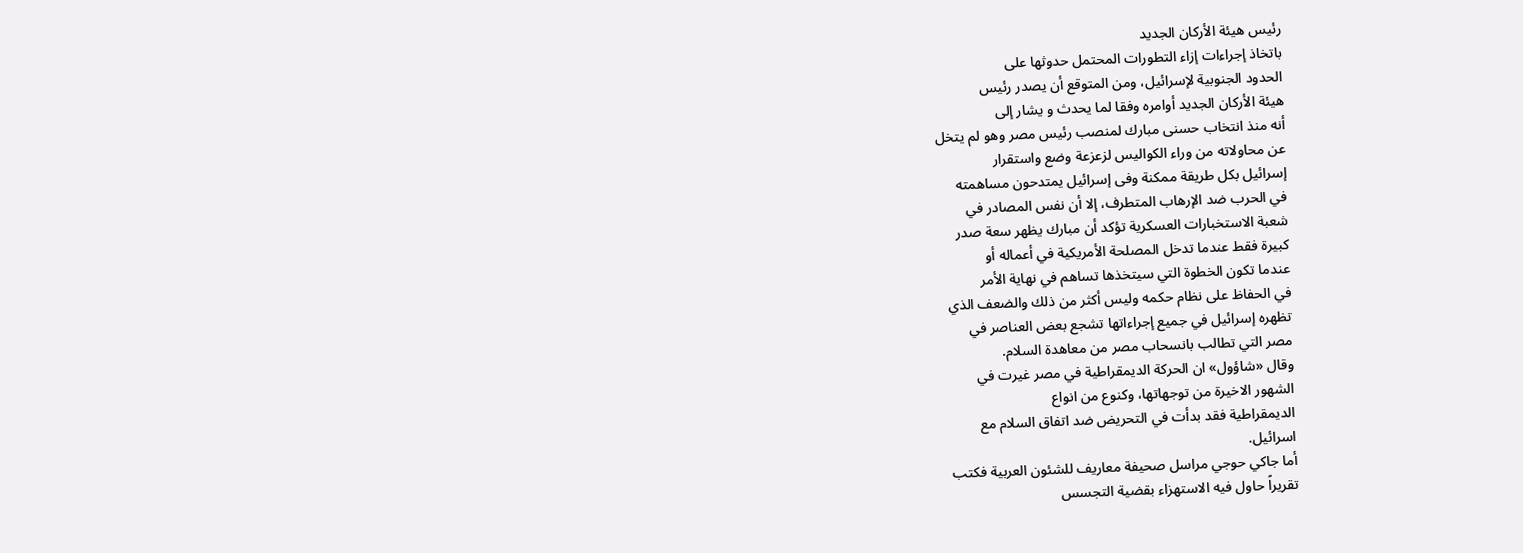رئيس هيئة الأركان الجديد
باتخاذ إجراءات إزاء التطورات المحتمل حدوثها على
الحدود الجنوبية لإسرائيل، ومن المتوقع أن يصدر رئيس
هيئة الأركان الجديد أوامره وفقا لما يحدث و يشار إلى
أنه منذ انتخاب حسنى مبارك لمنصب رئيس مصر وهو لم يتخل
عن محاولاته من وراء الكواليس لزعزعة وضع واستقرار
إسرائيل بكل طريقة ممكنة وفى إسرائيل يمتدحون مساهمته
في الحرب ضد الإرهاب المتطرف، إلا أن نفس المصادر في
شعبة الاستخبارات العسكرية تؤكد أن مبارك يظهر سعة صدر
كبيرة فقط عندما تدخل المصلحة الأمريكية في أعماله أو
عندما تكون الخطوة التي سيتخذها تساهم في نهاية الأمر
في الحفاظ على نظام حكمه وليس أكثر من ذلك والضعف الذي
تظهره إسرائيل في جميع إجراءاتها تشجع بعض العناصر في
مصر التي تطالب بانسحاب مصر من معاهدة السلام.
وقال «شاؤول» ان الحركة الديمقراطية في مصر غيرت في
الشهور الاخيرة من توجهاتها، وكنوع من انواع
الديمقراطية فقد بدأت في التحريض ضد اتفاق السلام مع
اسرائيل.
أما جاكي حوجي مراسل صحيفة معاريف للشئون العربية فكتب
تقريراً حاول فيه الاستهزاء بقضية التجسس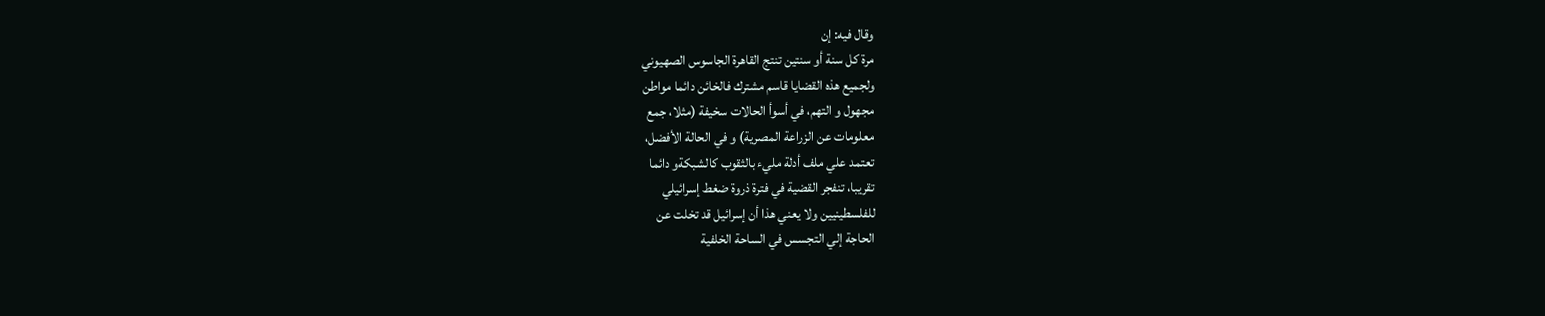وقال فيه: إن
مرة كل سنة أو سنتين تنتج القاهرة الجاسوس الصهيوني
ولجميع هذه القضايا قاسم مشترك فالخائن دائما مواطن
مجهول و التهم، في أسوأ الحالات سخيفة (مثلا، جمع
معلومات عن الزراعة المصرية) و في الحالة الأفضل،
تعتمد علي ملف أدلة مليء بالثقوب كالشبكةو دائما
تقريبا، تنفجر القضية في فترة ذروة ضغط إسرائيلي
للفلسطينيين ولا يعني هذا أن إسرائيل قد تخلت عن
الحاجة إلي التجسس في الساحة الخلفية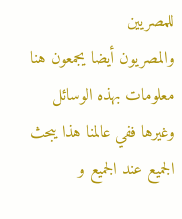للمصريين
والمصريون أيضا يجمعون هنا معلومات بهذه الوسائل
وغيرها ففي عالمنا هذا يبحث الجميع عند الجميع و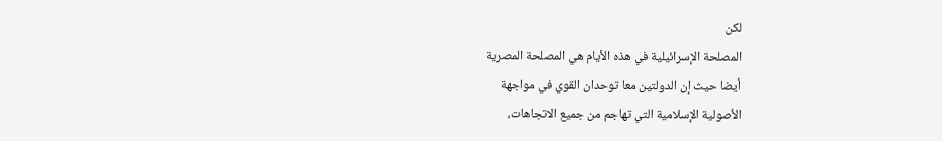لكن
المصلحة الإسرائيلية في هذه الأيام هي المصلحة المصرية
أيضا حيث إن الدولتين معا توحدان القوي في مواجهة
الأصولية الإسلامية التي تهاجم من جميع الاتجاهات،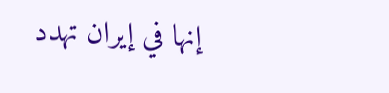إنها في إيران تهدد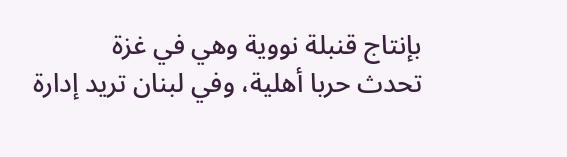بإنتاج قنبلة نووية وهي في غزة
تحدث حربا أهلية، وفي لبنان تريد إدارة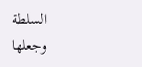السلطة وجعلها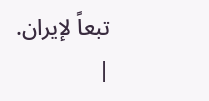تبعاً لإيران.
|